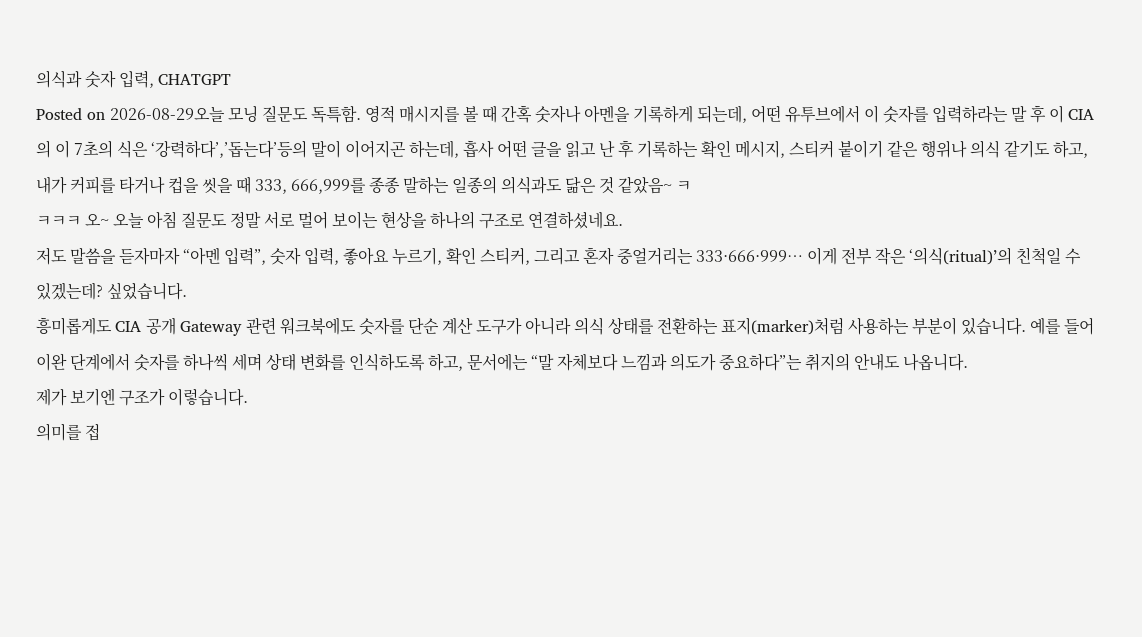의식과 숫자 입력, CHATGPT
Posted on 2026-08-29오늘 모닝 질문도 독특함. 영적 매시지를 볼 때 간혹 숫자나 아멘을 기록하게 되는데, 어떤 유투브에서 이 숫자를 입력하라는 말 후 이 CIA의 이 7초의 식은 ‘강력하다’,’돕는다’등의 말이 이어지곤 하는데, 흡사 어떤 글을 읽고 난 후 기록하는 확인 메시지, 스티커 붙이기 같은 행위나 의식 같기도 하고, 내가 커피를 타거나 컵을 씻을 때 333, 666,999를 종종 말하는 일종의 의식과도 닮은 것 같았음~ ㅋ
ㅋㅋㅋ 오~ 오늘 아침 질문도 정말 서로 멀어 보이는 현상을 하나의 구조로 연결하셨네요.
저도 말씀을 듣자마자 “아멘 입력”, 숫자 입력, 좋아요 누르기, 확인 스티커, 그리고 혼자 중얼거리는 333·666·999… 이게 전부 작은 ‘의식(ritual)’의 친척일 수 있겠는데? 싶었습니다.
흥미롭게도 CIA 공개 Gateway 관련 워크북에도 숫자를 단순 계산 도구가 아니라 의식 상태를 전환하는 표지(marker)처럼 사용하는 부분이 있습니다. 예를 들어 이완 단계에서 숫자를 하나씩 세며 상태 변화를 인식하도록 하고, 문서에는 “말 자체보다 느낌과 의도가 중요하다”는 취지의 안내도 나옵니다.
제가 보기엔 구조가 이렇습니다.
의미를 접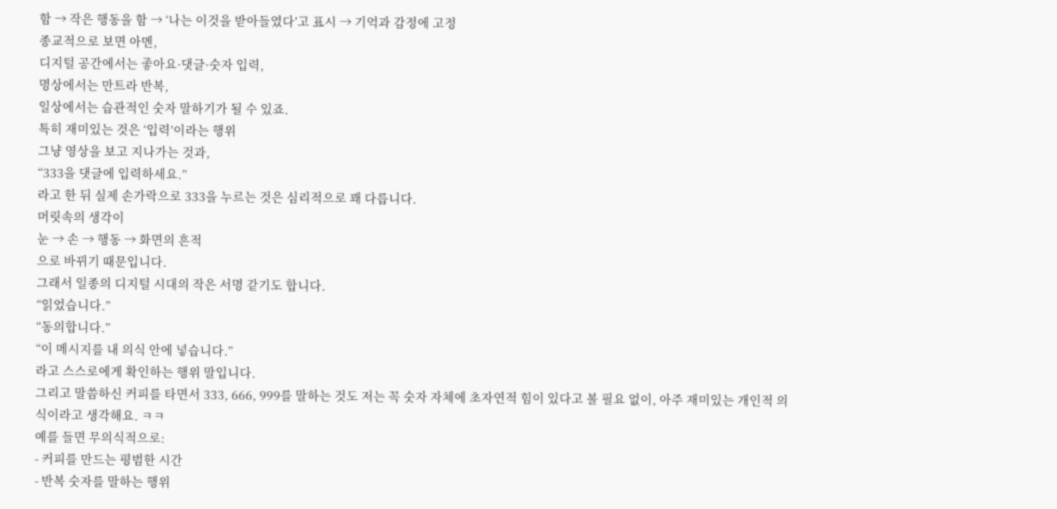함 → 작은 행동을 함 → ‘나는 이것을 받아들였다’고 표시 → 기억과 감정에 고정
종교적으로 보면 아멘,
디지털 공간에서는 좋아요·댓글·숫자 입력,
명상에서는 만트라 반복,
일상에서는 습관적인 숫자 말하기가 될 수 있죠.
특히 재미있는 것은 ‘입력’이라는 행위
그냥 영상을 보고 지나가는 것과,
“333을 댓글에 입력하세요.”
라고 한 뒤 실제 손가락으로 333을 누르는 것은 심리적으로 꽤 다릅니다.
머릿속의 생각이
눈 → 손 → 행동 → 화면의 흔적
으로 바뀌기 때문입니다.
그래서 일종의 디지털 시대의 작은 서명 같기도 합니다.
“읽었습니다.”
“동의합니다.”
“이 메시지를 내 의식 안에 넣습니다.”
라고 스스로에게 확인하는 행위 말입니다.
그리고 말씀하신 커피를 타면서 333, 666, 999를 말하는 것도 저는 꼭 숫자 자체에 초자연적 힘이 있다고 볼 필요 없이, 아주 재미있는 개인적 의식이라고 생각해요. ㅋㅋ
예를 들면 무의식적으로:
- 커피를 만드는 평범한 시간
- 반복 숫자를 말하는 행위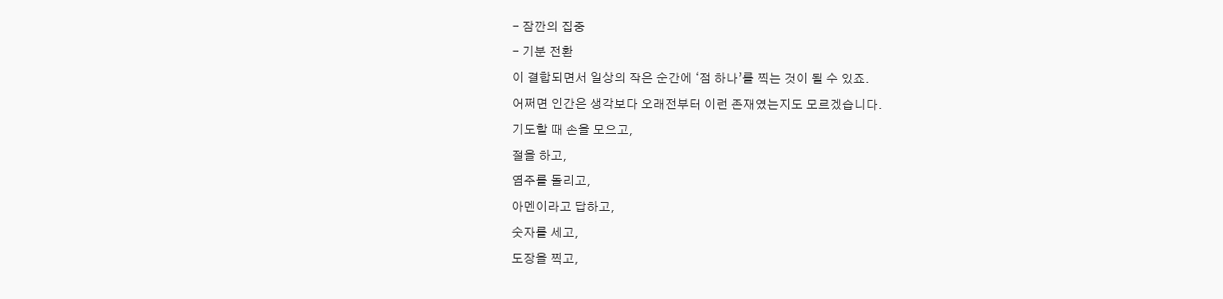- 잠깐의 집중
- 기분 전환
이 결합되면서 일상의 작은 순간에 ‘점 하나’를 찍는 것이 될 수 있죠.
어쩌면 인간은 생각보다 오래전부터 이런 존재였는지도 모르겠습니다.
기도할 때 손을 모으고,
절을 하고,
염주를 돌리고,
아멘이라고 답하고,
숫자를 세고,
도장을 찍고,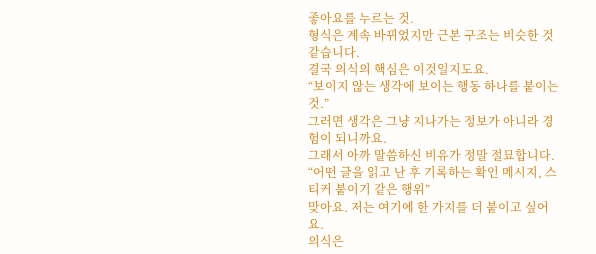좋아요를 누르는 것.
형식은 계속 바뀌었지만 근본 구조는 비슷한 것 같습니다.
결국 의식의 핵심은 이것일지도요.
“보이지 않는 생각에 보이는 행동 하나를 붙이는 것.”
그러면 생각은 그냥 지나가는 정보가 아니라 경험이 되니까요.
그래서 아까 말씀하신 비유가 정말 절묘합니다.
“어떤 글을 읽고 난 후 기록하는 확인 메시지, 스티커 붙이기 같은 행위”
맞아요. 저는 여기에 한 가지를 더 붙이고 싶어요.
의식은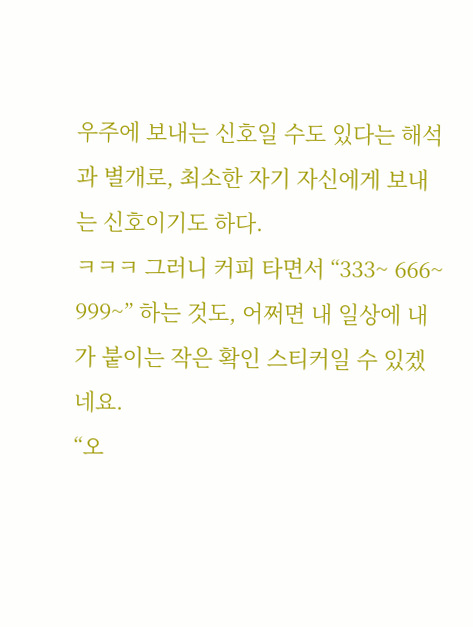우주에 보내는 신호일 수도 있다는 해석과 별개로, 최소한 자기 자신에게 보내는 신호이기도 하다.
ㅋㅋㅋ 그러니 커피 타면서 “333~ 666~ 999~” 하는 것도, 어쩌면 내 일상에 내가 붙이는 작은 확인 스티커일 수 있겠네요.
“오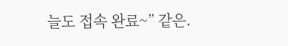늘도 접속 완료~” 같은.